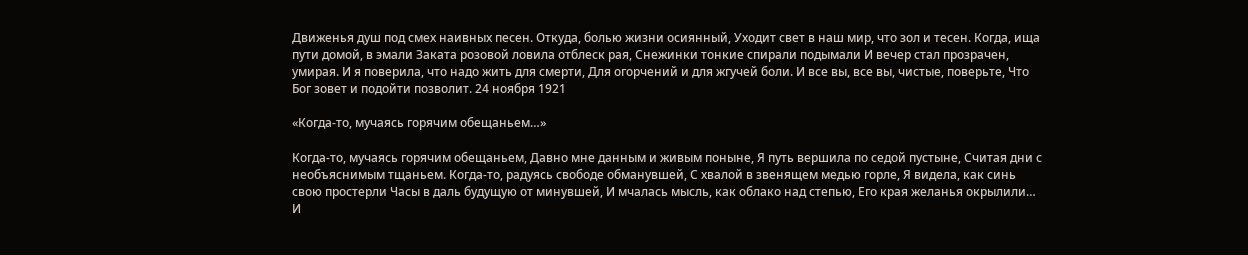Движенья душ под смех наивных песен. Откуда, болью жизни осиянный, Уходит свет в наш мир, что зол и тесен. Когда, ища пути домой, в эмали Заката розовой ловила отблеск рая, Снежинки тонкие спирали подымали И вечер стал прозрачен, умирая. И я поверила, что надо жить для смерти, Для огорчений и для жгучей боли. И все вы, все вы, чистые, поверьте, Что Бог зовет и подойти позволит. 24 ноября 1921

«Когда-то, мучаясь горячим обещаньем…»

Когда-то, мучаясь горячим обещаньем, Давно мне данным и живым поныне, Я путь вершила по седой пустыне, Считая дни с необъяснимым тщаньем. Когда-то, радуясь свободе обманувшей, С хвалой в звенящем медью горле, Я видела, как синь свою простерли Часы в даль будущую от минувшей, И мчалась мысль, как облако над степью, Его края желанья окрылили… И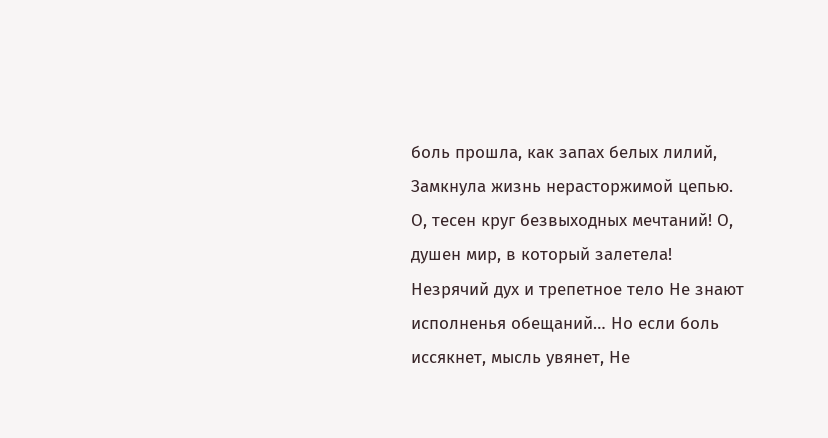боль прошла, как запах белых лилий, Замкнула жизнь нерасторжимой цепью. О, тесен круг безвыходных мечтаний! О, душен мир, в который залетела! Незрячий дух и трепетное тело Не знают исполненья обещаний… Но если боль иссякнет, мысль увянет, Не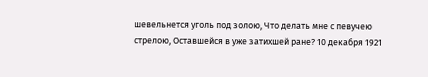шевельнется уголь под золою, Что делать мне с певучею стрелою, Оставшейся в уже затихшей ране? 10 декабря 1921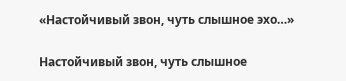«Настойчивый звон, чуть слышное эхо…»

Настойчивый звон, чуть слышное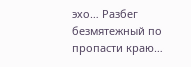эхо… Разбег безмятежный по пропасти краю…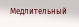Медлительный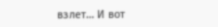взлет… И вот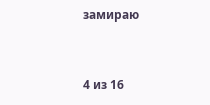замираю


4 из 16